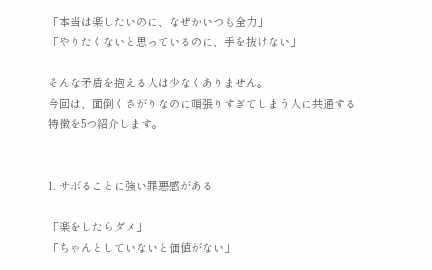「本当は楽したいのに、なぜかいつも全力」
「やりたくないと思っているのに、手を抜けない」

そんな矛盾を抱える人は少なくありません。
今回は、面倒くさがりなのに頑張りすぎてしまう人に共通する特徴を5つ紹介します。


1. サボることに強い罪悪感がある

「楽をしたらダメ」
「ちゃんとしていないと価値がない」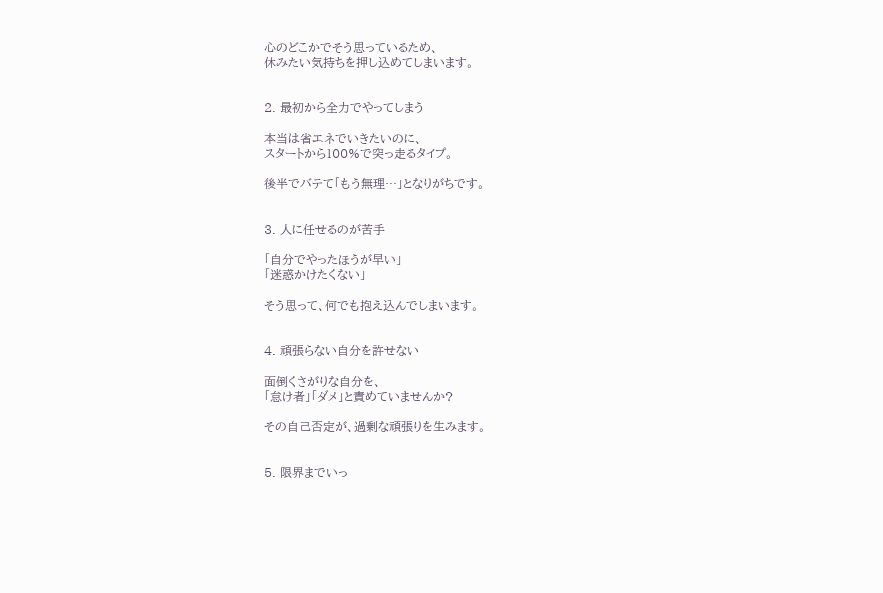心のどこかでそう思っているため、
休みたい気持ちを押し込めてしまいます。


2. 最初から全力でやってしまう

本当は省エネでいきたいのに、
スタートから100%で突っ走るタイプ。

後半でバテて「もう無理…」となりがちです。


3. 人に任せるのが苦手

「自分でやったほうが早い」
「迷惑かけたくない」

そう思って、何でも抱え込んでしまいます。


4. 頑張らない自分を許せない

面倒くさがりな自分を、
「怠け者」「ダメ」と責めていませんか?

その自己否定が、過剰な頑張りを生みます。


5. 限界までいっ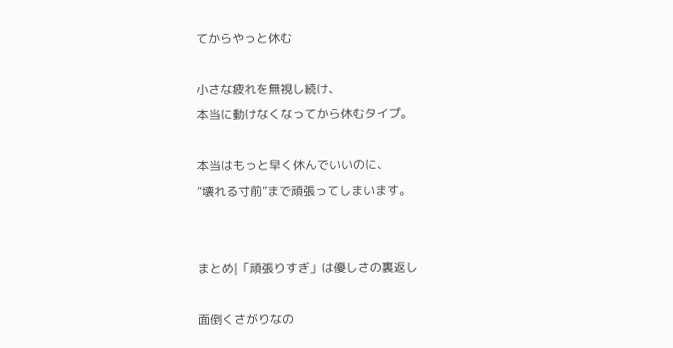てからやっと休む

小さな疲れを無視し続け、
本当に動けなくなってから休むタイプ。

本当はもっと早く休んでいいのに、
“壊れる寸前”まで頑張ってしまいます。


まとめ|「頑張りすぎ」は優しさの裏返し

面倒くさがりなの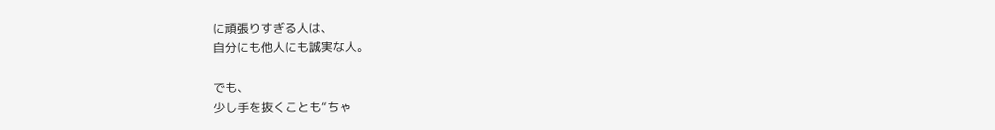に頑張りすぎる人は、
自分にも他人にも誠実な人。

でも、
少し手を抜くことも“ちゃ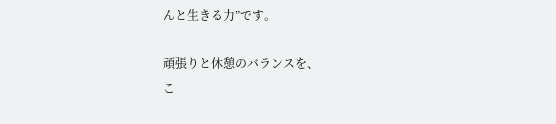んと生きる力”です。

頑張りと休憩のバランスを、
こ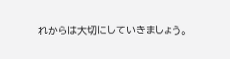れからは大切にしていきましょう。